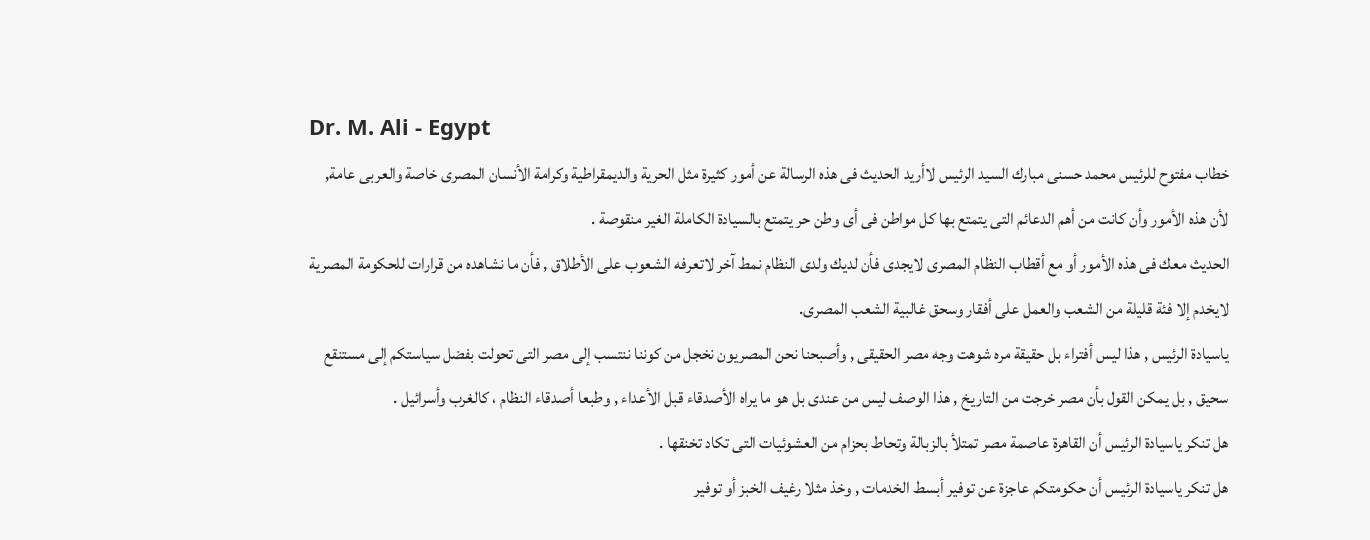Dr. M. Ali - Egypt
خطاب مفتوح للرئيس محمد حسنى مبارك السيد الرئيس لاأريد الحديث فى هذه الرسالة عن أمور كثيرة مثل الحرية والديمقراطية وكرامة الأنسان المصرى خاصة والعربى عامة, لأن هذه الأمور وأن كانت من أهم الدعائم التى يتمتع بها كل مواطن فى أى وطن حر يتمتع بالسيادة الكاملة الغير منقوصة .
الحديث معك فى هذه الأمور أو مع أقطاب النظام المصرى لايجدى فأن لديك ولدى النظام نمط آخر لاتعرفه الشعوب على الأطلاق , فأن ما نشاهده من قرارات للحكومة المصرية لايخدم إلا فئة قليلة من الشعب والعمل على أفقار وسحق غالبية الشعب المصرى.
ياسيادة الرئيس , هذا ليس أفتراء بل حقيقة مره شوهت وجه مصر الحقيقى , وأصبحنا نحن المصريون نخجل من كوننا ننتسب إلى مصر التى تحولت بفضل سياستكم إلى مستنقع سحيق , بل يمكن القول بأن مصر خرجت من التاريخ , هذا الوصف ليس من عندى بل هو ما يراه الأصدقاء قبل الأعداء , وطبعا أصدقاء النظام ، كالغرب وأسرائيل .
هل تنكر ياسيادة الرئيس أن القاهرة عاصمة مصر تمتلأ بالزبالة وتحاط بحزام من العشوئيات التى تكاد تخنقها .
هل تنكر ياسيادة الرئيس أن حكومتكم عاجزة عن توفير أبسط الخدمات , وخذ مثلا رغيف الخبز أو توفير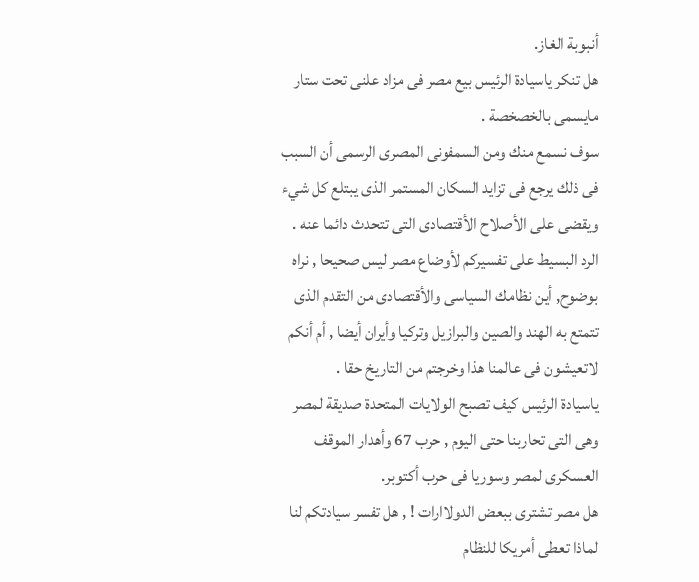أنبوبة الغاز.
هل تنكر ياسيادة الرئيس بيع مصر فى مزاد علنى تحت ستار مايسمى بالخصخصة .
سوف نسمع منك ومن السمفونى المصرى الرسمى أن السبب فى ذلك يرجع فى تزايد السكان المستمر الذى يبتلع كل شيء ويقضى على الأصلاح الأقتصادى التى تتحدث دائما عنه .
الرد البسيط على تفسيركم لأوضاع مصر ليس صحيحا , نراه بوضوح, أين نظامك السياسى والأقتصادى من التقدم الذى تتمتع به الهند والصين والبرازيل وتركيا وأيران أيضا , أم أنكم لاتعيشون فى عالمنا هذا وخرجتم من التاريخ حقا .
ياسيادة الرئيس كيف تصبح الولايات المتحدة صديقة لمصر وهى التى تحاربنا حتى اليوم , حرب 67 وأهدار الموقف العسكرى لمصر وسوريا فى حرب أكتوبر.
هل مصر تشترى ببعض الدولاارات ! , هل تفسر سيادتكم لنا لماذا تعطى أمريكا للنظام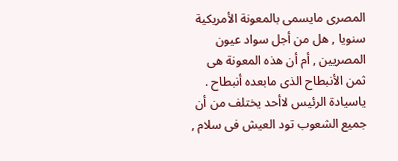المصرى مايسمى بالمعونة الأمريكية سنويا , هل من أجل سواد عيون المصريين , أم أن هذه المعونة هى ثمن الأنبطاح الذى مابعده أنبطاح .
ياسيادة الرئيس لاأحد يختلف من أن جميع الشعوب تود العيش فى سلام ,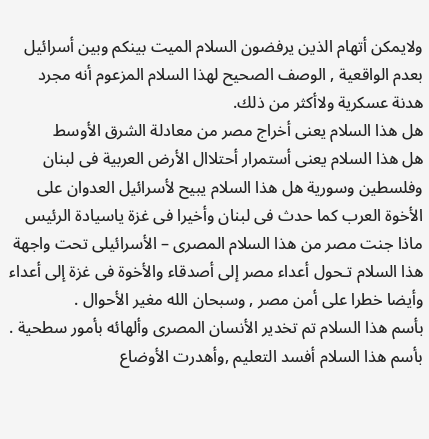ولايمكن أتهام الذين يرفضون السلام الميت بينكم وبين أسرائيل بعدم الواقعية , الوصف الصحيح لهذا السلام المزعوم أنه مجرد هدنة عسكرية ولاأكثر من ذلك.
هل هذا السلام يعنى أخراج مصر من معادلة الشرق الأوسط
هل هذا السلام يعنى أستمرار أحتلاال الأرض العربية فى لبنان وفلسطين وسورية هل هذا السلام يبيح لأسرائيل العدوان على الأخوة العرب كما حدث فى لبنان وأخيرا فى غزة ياسيادة الرئيس ماذا جنت مصر من هذا السلام المصرى – الأسرائيلى تحت واجهة هذا السلام تـحول أعداء مصر إلى أصدقاء والأخوة فى غزة إلى أعداء وأيضا خطرا على أمن مصر , وسبحان الله مغير الأحوال .
بأسم هذا السلام تم تخدير الأنسان المصرى وألهائه بأمور سطحية .
بأسم هذا السلام أفسد التعليم ,وأهدرت الأوضاع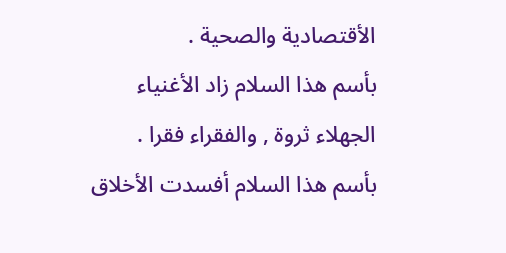الأقتصادية والصحية .
بأسم هذا السلام زاد الأغنياء الجهلاء ثروة , والفقراء فقرا .
بأسم هذا السلام أفسدت الأخلاق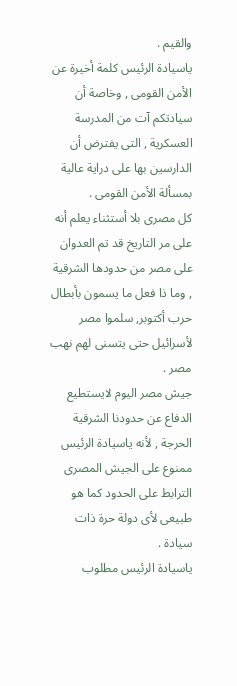والقيم .
ياسيادة الرئيس كلمة أخيرة عن الأمن القومى , وخاصة أن سيادتكم آت من المدرسة العسكرية , التى يفترض أن الدارسين بها على دراية عالية بمسألة الأمن القومى .
كل مصرى بلا أستثناء يعلم أنه على مر التاريخ قد تم العدوان على مصر من حدودها الشرقية , وما ذا فعل ما يسمون بأبطال حرب أكتوبر, سلموا مصر لأسرائيل حتى يتسنى لهم نهب مصر .
جيش مصر اليوم لايستطيع الدفاع عن حدودنا الشرقية الحرجة , لأنه ياسيادة الرئيس ممنوع على الجيش المصرى الترابط على الحدود كما هو طبيعى لأى دولة حرة ذات سيادة .
ياسيادة الرئيس مطلوب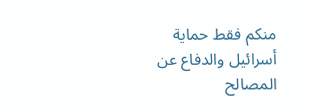منكم فقط حماية أسرائيل والدفاع عن المصالح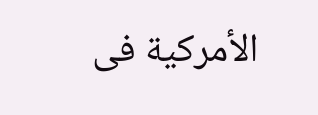الأمركية فى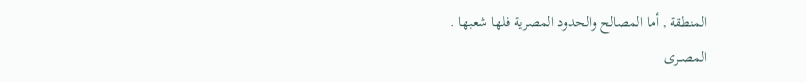المنطقة , أما المصالح والحدود المصرية فلها شعبها .
المصــرى